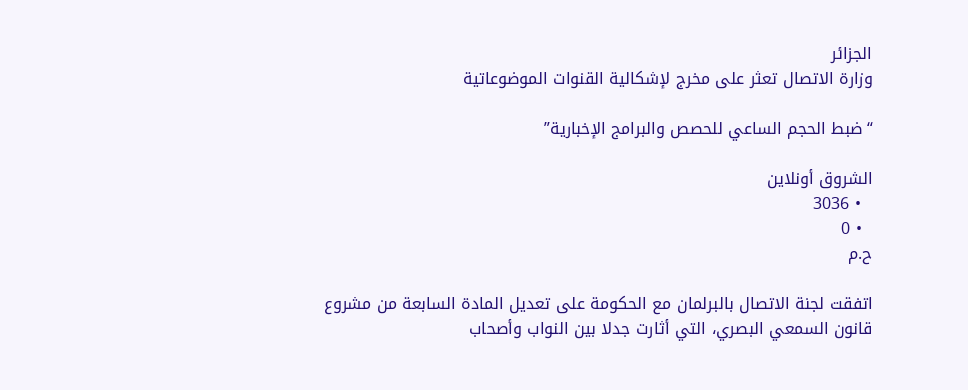الجزائر
وزارة الاتصال تعثر على مخرج لإشكالية القنوات الموضوعاتية

“ضبط الحجم الساعي للحصص والبرامج الإخبارية”

الشروق أونلاين
  • 3036
  • 0
ح.م

اتفقت لجنة الاتصال بالبرلمان مع الحكومة على تعديل المادة السابعة من مشروع قانون السمعي البصري، التي أثارت جدلا بين النواب وأصحاب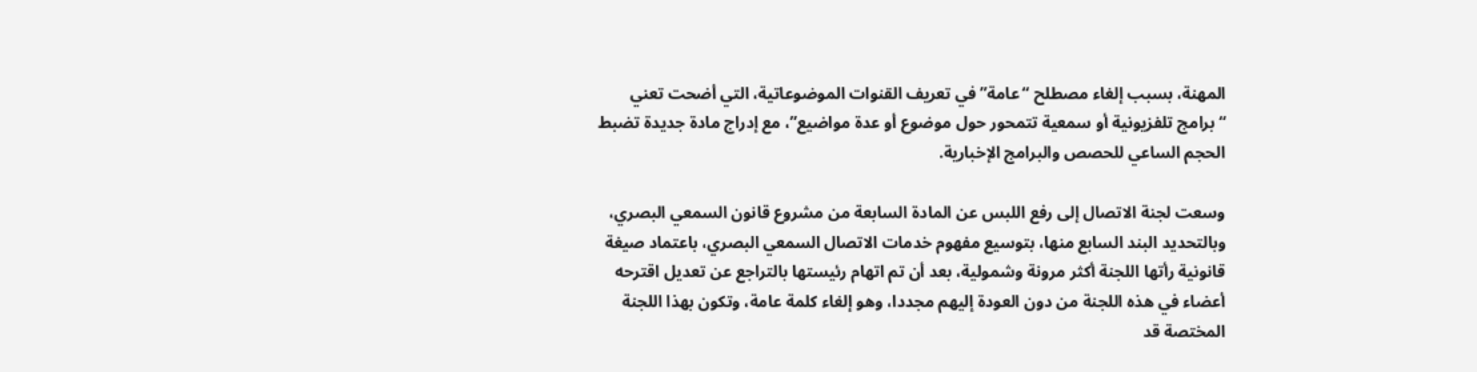المهنة، بسبب إلغاء مصطلح “عامة” في تعريف القنوات الموضوعاتية، التي أضحت تعني “برامج تلفزيونية أو سمعية تتمحور حول موضوع أو عدة مواضيع”، مع إدراج مادة جديدة تضبط الحجم الساعي للحصص والبرامج الإخبارية.

وسعت لجنة الاتصال إلى رفع اللبس عن المادة السابعة من مشروع قانون السمعي البصري، وبالتحديد البند السابع منها، بتوسيع مفهوم خدمات الاتصال السمعي البصري، باعتماد صيغة قانونية رأتها اللجنة أكثر مرونة وشمولية، بعد أن تم اتهام رئيستها بالتراجع عن تعديل اقترحه أعضاء في هذه اللجنة من دون العودة إليهم مجددا، وهو إلغاء كلمة عامة، وتكون بهذا اللجنة المختصة قد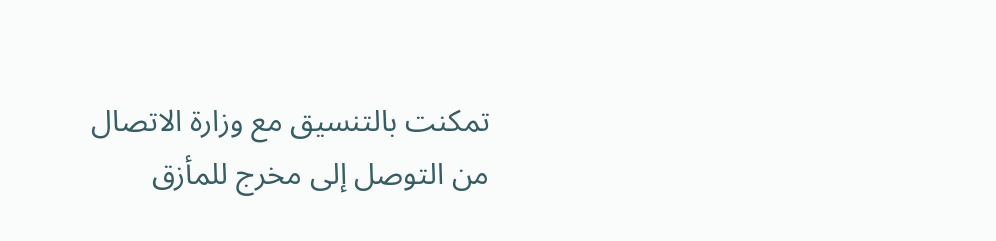تمكنت بالتنسيق مع وزارة الاتصال من التوصل إلى مخرج للمأزق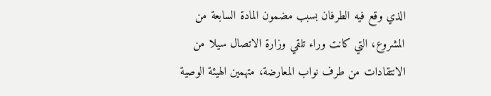الذي وقع فيه الطرفان بسبب مضمون المادة السابعة من المشروع، التي كانت وراء تلقي وزارة الاتصال سيلا من الانتقادات من طرف نواب المعارضة، متهمين الهيئة الوصية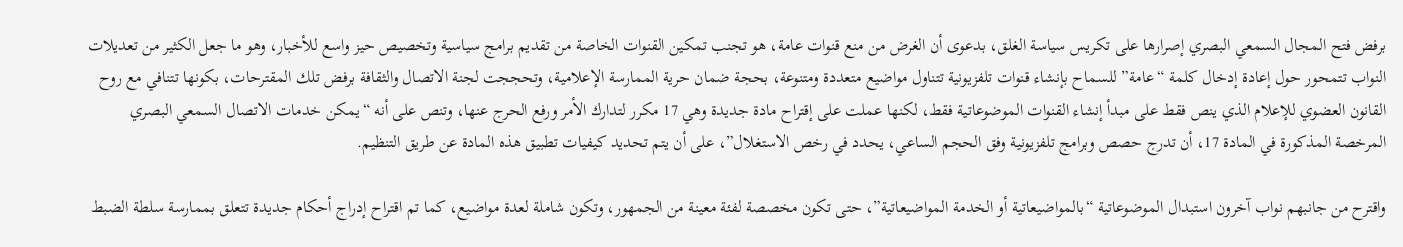برفض فتح المجال السمعي البصري إصرارها على تكريس سياسة الغلق، بدعوى أن الغرض من منع قنوات عامة، هو تجنب تمكين القنوات الخاصة من تقديم برامج سياسية وتخصيص حيز واسع للأخبار، وهو ما جعل الكثير من تعديلات النواب تتمحور حول إعادة إدخال كلمة “عامة” للسماح بإنشاء قنوات تلفزيونية تتناول مواضيع متعددة ومتنوعة، بحجة ضمان حرية الممارسة الإعلامية، وتحججت لجنة الاتصال والثقافة برفض تلك المقترحات، بكونها تتنافي مع روح القانون العضوي للإعلام الذي ينص فقط على مبدأ إنشاء القنوات الموضوعاتية فقط، لكنها عملت على إقتراح مادة جديدة وهي 17 مكرر لتدارك الأمر ورفع الحرج عنها، وتنص على أنه “يمكن خدمات الاتصال السمعي البصري المرخصة المذكورة في المادة 17، أن تدرج حصص وبرامج تلفزيونية وفق الحجم الساعي، يحدد في رخص الاستغلال”، على أن يتم تحديد كيفيات تطبيق هذه المادة عن طريق التنظيم.

واقترح من جانبهم نواب آخرون استبدال الموضوعاتية “بالمواضيعاتية أو الخدمة المواضيعاتية”، حتى تكون مخصصة لفئة معينة من الجمهور، وتكون شاملة لعدة مواضيع، كما تم اقتراح إدراج أحكام جديدة تتعلق بممارسة سلطة الضبط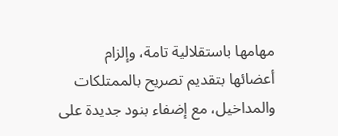مهامها باستقلالية تامة، وإلزام أعضائها بتقديم تصريح بالممتلكات والمداخيل، مع إضفاء بنود جديدة على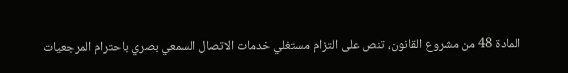المادة 48 من مشروع القانون، تنص على التزام مستغلي خدمات الاتصال السمعي بصري باحترام المرجعيات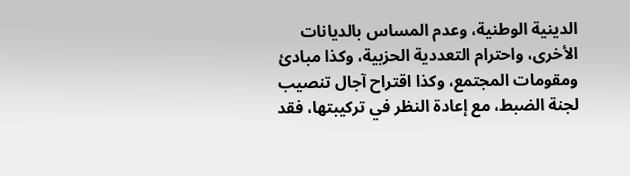الدينية الوطنية، وعدم المساس بالديانات الأخرى، واحترام التعددية الحزبية، وكذا مبادئ ومقومات المجتمع، وكذا اقتراح آجال تنصيب لجنة الضبط، مع إعادة النظر في تركيبتها، فقد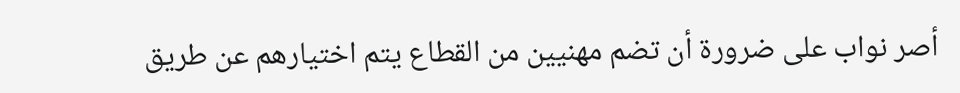أصر نواب على ضرورة أن تضم مهنيين من القطاع يتم اختيارهم عن طريق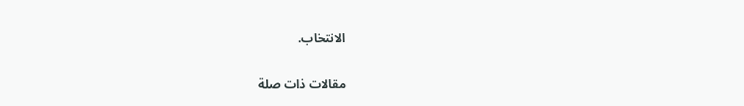الانتخاب.

مقالات ذات صلة